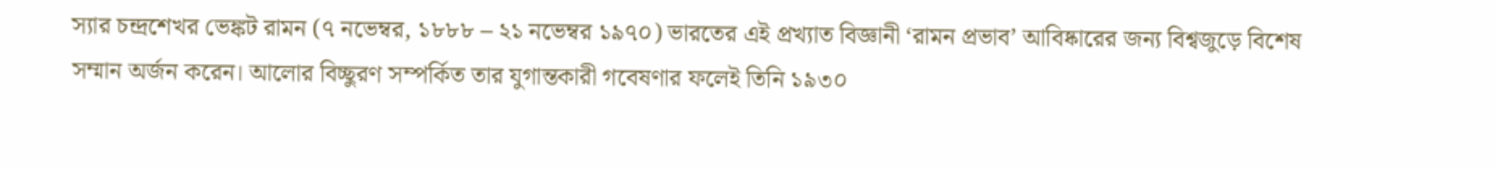স্যার চন্দ্রশেখর ভেঙ্কট রামন (৭ নভেম্বর, ১৮৮৮ – ২১ নভেম্বর ১৯৭০) ভারতের এই প্রখ্যাত বিজ্ঞানী ‘রামন প্রভাব’ আবিষ্কারের জন্য বিশ্বজুড়ে বিশেষ সম্মান অর্জন করেন। আলোর বিচ্ছুরণ সম্পর্কিত তার যুগান্তকারী গবেষণার ফলেই তিনি ১৯৩০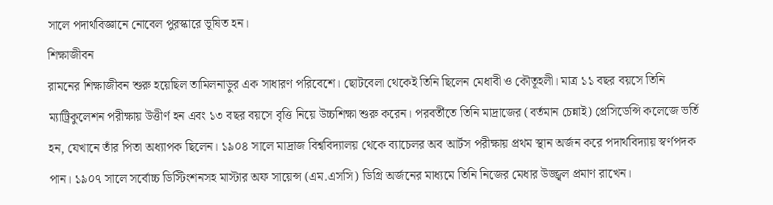সালে পদার্থবিজ্ঞানে নোবেল পুরস্কারে ভূষিত হন।
শিক্ষাজীবন
রামনের শিক্ষাজীবন শুরু হয়েছিল তামিলনাড়ুর এক সাধারণ পরিবেশে। ছোটবেলা থেকেই তিনি ছিলেন মেধাবী ও কৌতূহলী। মাত্র ১১ বছর বয়সে তিনি ম্যাট্রিকুলেশন পরীক্ষায় উত্তীর্ণ হন এবং ১৩ বছর বয়সে বৃত্তি নিয়ে উচ্চশিক্ষা শুরু করেন। পরবর্তীতে তিনি মাদ্রাজের (বর্তমান চেন্নাই) প্রেসিডেন্সি কলেজে ভর্তি হন, যেখানে তাঁর পিতা অধ্যাপক ছিলেন। ১৯০৪ সালে মাদ্রাজ বিশ্ববিদ্যালয় থেকে ব্যাচেলর অব আর্টস পরীক্ষায় প্রথম স্থান অর্জন করে পদার্থবিদ্যায় স্বর্ণপদক পান। ১৯০৭ সালে সর্বোচ্চ ডিস্টিংশনসহ মাস্টার অফ সায়েন্স (এম.এসসি) ডিগ্রি অর্জনের মাধ্যমে তিনি নিজের মেধার উজ্জ্বল প্রমাণ রাখেন।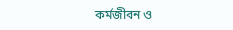কর্মজীবন ও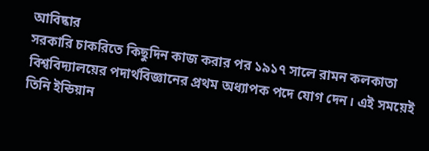আবিষ্কার
সরকারি চাকরিতে কিছুদিন কাজ করার পর ১৯১৭ সালে রামন কলকাতা বিশ্ববিদ্যালয়ের পদার্থবিজ্ঞানের প্রথম অধ্যাপক পদে যোগ দেন। এই সময়েই তিনি ইন্ডিয়ান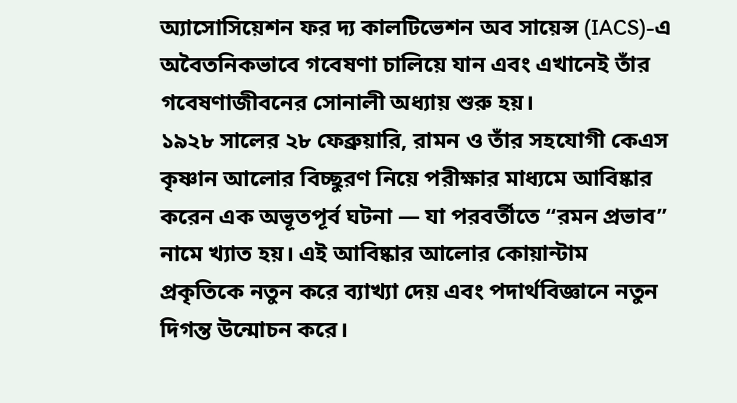অ্যাসোসিয়েশন ফর দ্য কালটিভেশন অব সায়েন্স (IACS)-এ অবৈতনিকভাবে গবেষণা চালিয়ে যান এবং এখানেই তাঁর গবেষণাজীবনের সোনালী অধ্যায় শুরু হয়।
১৯২৮ সালের ২৮ ফেব্রুয়ারি, রামন ও তাঁর সহযোগী কেএস কৃষ্ণান আলোর বিচ্ছুরণ নিয়ে পরীক্ষার মাধ্যমে আবিষ্কার করেন এক অভূতপূর্ব ঘটনা — যা পরবর্তীতে “রমন প্রভাব” নামে খ্যাত হয়। এই আবিষ্কার আলোর কোয়ান্টাম প্রকৃতিকে নতুন করে ব্যাখ্যা দেয় এবং পদার্থবিজ্ঞানে নতুন দিগন্ত উন্মোচন করে।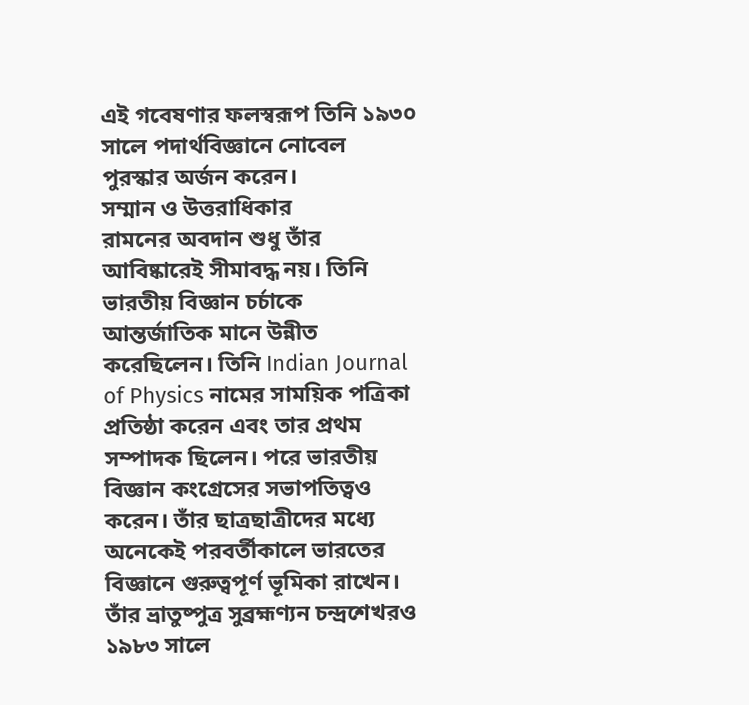এই গবেষণার ফলস্বরূপ তিনি ১৯৩০ সালে পদার্থবিজ্ঞানে নোবেল পুরস্কার অর্জন করেন।
সম্মান ও উত্তরাধিকার
রামনের অবদান শুধু তাঁর আবিষ্কারেই সীমাবদ্ধ নয়। তিনি ভারতীয় বিজ্ঞান চর্চাকে আন্তর্জাতিক মানে উন্নীত করেছিলেন। তিনি Indian Journal of Physics নামের সাময়িক পত্রিকা প্রতিষ্ঠা করেন এবং তার প্রথম সম্পাদক ছিলেন। পরে ভারতীয় বিজ্ঞান কংগ্রেসের সভাপতিত্বও করেন। তাঁর ছাত্রছাত্রীদের মধ্যে অনেকেই পরবর্তীকালে ভারতের বিজ্ঞানে গুরুত্বপূর্ণ ভূমিকা রাখেন। তাঁর ভ্রাতুষ্পুত্র সুব্রহ্মণ্যন চন্দ্রশেখরও ১৯৮৩ সালে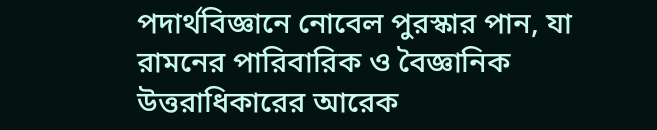পদার্থবিজ্ঞানে নোবেল পুরস্কার পান, যা রামনের পারিবারিক ও বৈজ্ঞানিক উত্তরাধিকারের আরেক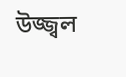উজ্জ্বল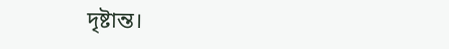দৃষ্টান্ত।